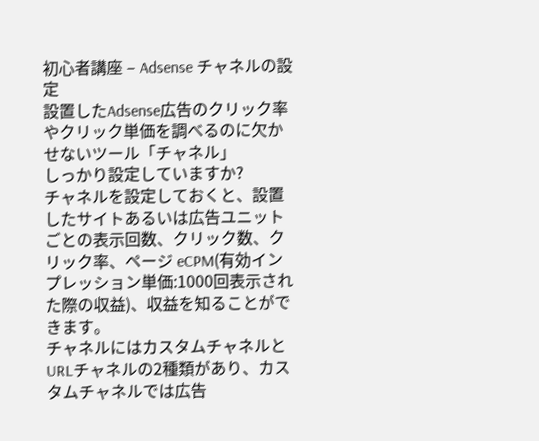初心者講座 – Adsense チャネルの設定
設置したAdsense広告のクリック率やクリック単価を調べるのに欠かせないツール「チャネル」
しっかり設定していますか?
チャネルを設定しておくと、設置したサイトあるいは広告ユニットごとの表示回数、クリック数、クリック率、ページ eCPM(有効インプレッション単価:1000回表示された際の収益)、収益を知ることができます。
チャネルにはカスタムチャネルとURLチャネルの2種類があり、カスタムチャネルでは広告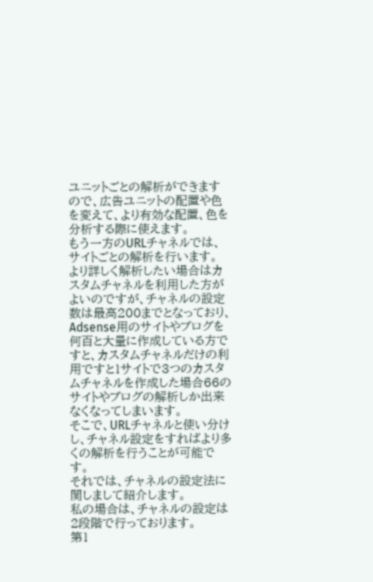ユニットごとの解析ができますので、広告ユニットの配置や色を変えて、より有効な配置、色を分析する際に使えます。
もう一方のURLチャネルでは、サイトごとの解析を行います。
より詳しく解析したい場合はカスタムチャネルを利用した方がよいのですが、チャネルの設定数は最高200までとなっており、Adsense用のサイトやブログを何百と大量に作成している方ですと、カスタムチャネルだけの利用ですと1サイトで3つのカスタムチャネルを作成した場合66のサイトやブログの解析しか出来なくなってしまいます。
そこで、URLチャネルと使い分けし、チャネル設定をすればより多くの解析を行うことが可能です。
それでは、チャネルの設定法に関しまして紹介します。
私の場合は、チャネルの設定は2段階で行っております。
第1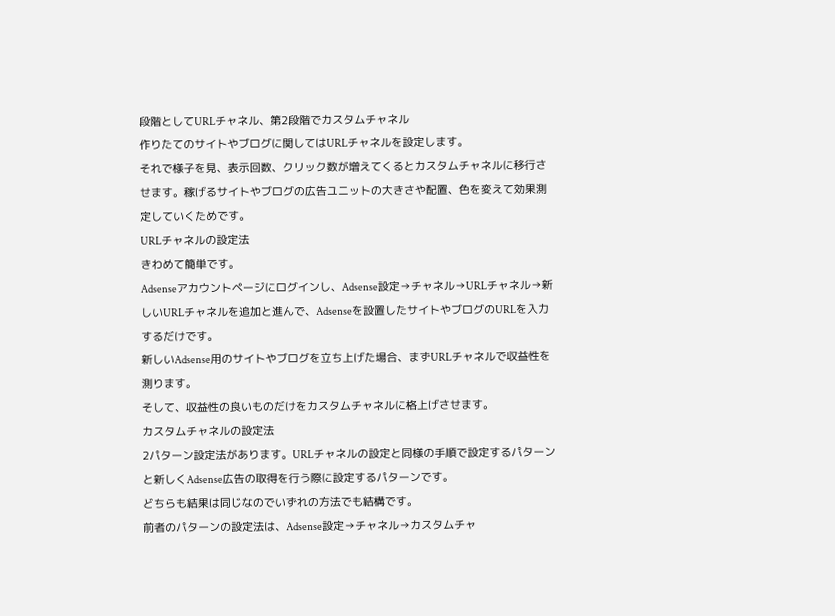段階としてURLチャネル、第2段階でカスタムチャネル
作りたてのサイトやブログに関してはURLチャネルを設定します。
それで様子を見、表示回数、クリック数が増えてくるとカスタムチャネルに移行させます。稼げるサイトやブログの広告ユニットの大きさや配置、色を変えて効果測定していくためです。
URLチャネルの設定法
きわめて簡単です。
Adsenseアカウントページにログインし、Adsense設定→チャネル→URLチャネル→新しいURLチャネルを追加と進んで、Adsenseを設置したサイトやブログのURLを入力するだけです。
新しいAdsense用のサイトやブログを立ち上げた場合、まずURLチャネルで収益性を測ります。
そして、収益性の良いものだけをカスタムチャネルに格上げさせます。
カスタムチャネルの設定法
2パターン設定法があります。URLチャネルの設定と同様の手順で設定するパターンと新しくAdsense広告の取得を行う際に設定するパターンです。
どちらも結果は同じなのでいずれの方法でも結構です。
前者のパターンの設定法は、Adsense設定→チャネル→カスタムチャ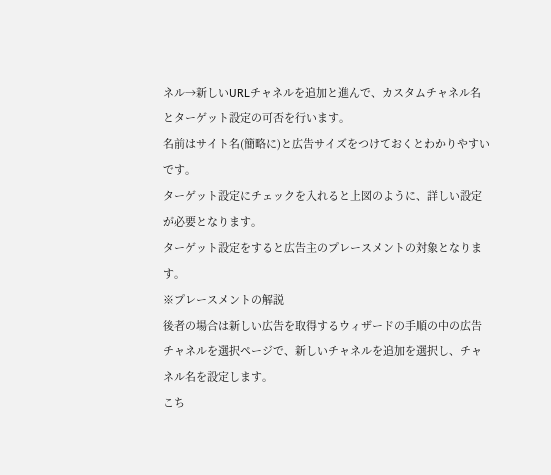ネル→新しいURLチャネルを追加と進んで、カスタムチャネル名とターゲット設定の可否を行います。
名前はサイト名(簡略に)と広告サイズをつけておくとわかりやすいです。
ターゲット設定にチェックを入れると上図のように、詳しい設定が必要となります。
ターゲット設定をすると広告主のプレースメントの対象となります。
※プレースメントの解説
後者の場合は新しい広告を取得するウィザードの手順の中の広告チャネルを選択ページで、新しいチャネルを追加を選択し、チャネル名を設定します。
こち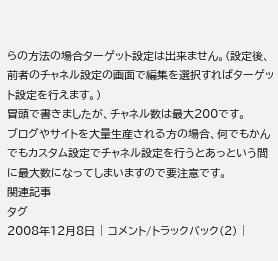らの方法の場合ターゲット設定は出来ません。(設定後、前者のチャネル設定の画面で編集を選択すればターゲット設定を行えます。)
冒頭で書きましたが、チャネル数は最大200です。
ブログやサイトを大量生産される方の場合、何でもかんでもカスタム設定でチャネル設定を行うとあっという間に最大数になってしまいますので要注意です。
関連記事
タグ
2008年12月8日 | コメント/トラックバック(2) |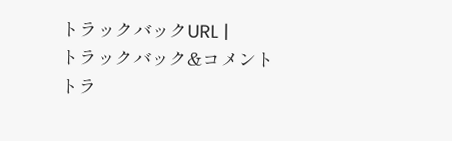トラックバックURL |
トラックバック&コメント
トラ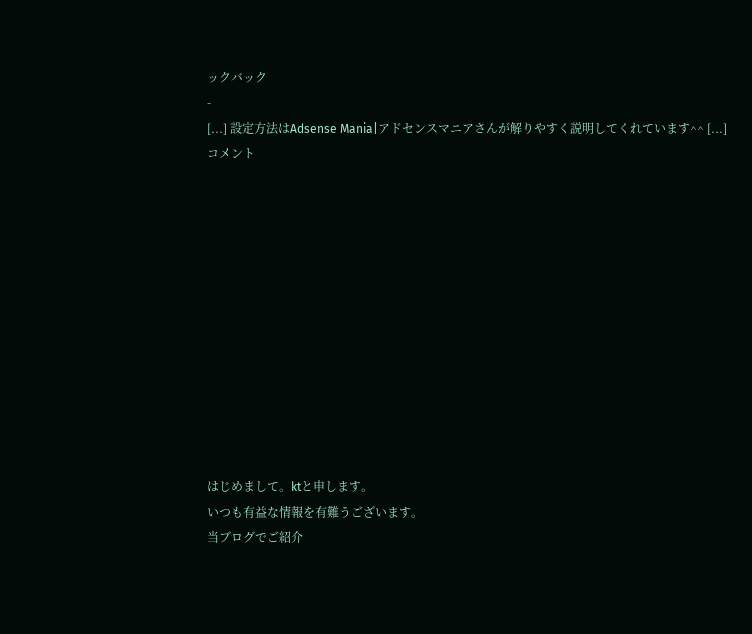ックバック
-
[...] 設定方法はAdsense Mania|アドセンスマニアさんが解りやすく説明してくれています^^ [...]
コメント












はじめまして。ktと申します。
いつも有益な情報を有難うございます。
当ブログでご紹介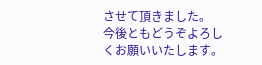させて頂きました。
今後ともどうぞよろしくお願いいたします。